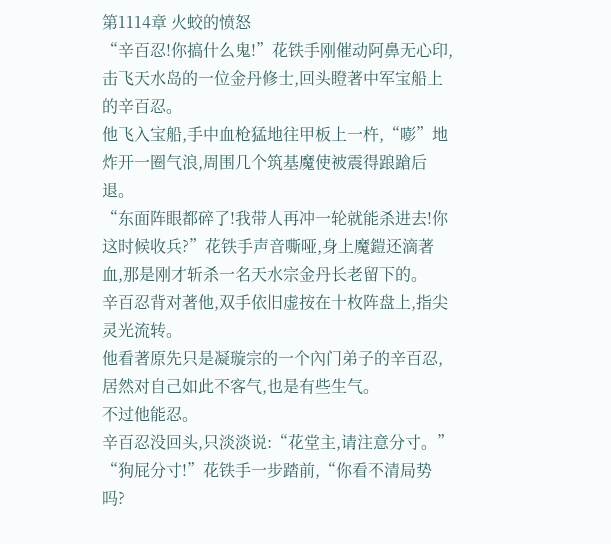第1114章 火蛟的愤怒
“辛百忍!你搞什么鬼!”花铁手刚催动阿鼻无心印,击飞天水岛的一位金丹修士,回头瞪著中军宝船上的辛百忍。
他飞入宝船,手中血枪猛地往甲板上一杵,“嘭”地炸开一圈气浪,周围几个筑基魔使被震得踉蹌后退。
“东面阵眼都碎了!我带人再冲一轮就能杀进去!你这时候收兵?”花铁手声音嘶哑,身上魔鎧还滴著血,那是刚才斩杀一名天水宗金丹长老留下的。
辛百忍背对著他,双手依旧虚按在十枚阵盘上,指尖灵光流转。
他看著原先只是凝璇宗的一个內门弟子的辛百忍,居然对自己如此不客气,也是有些生气。
不过他能忍。
辛百忍没回头,只淡淡说:“花堂主,请注意分寸。”
“狗屁分寸!”花铁手一步踏前,“你看不清局势吗?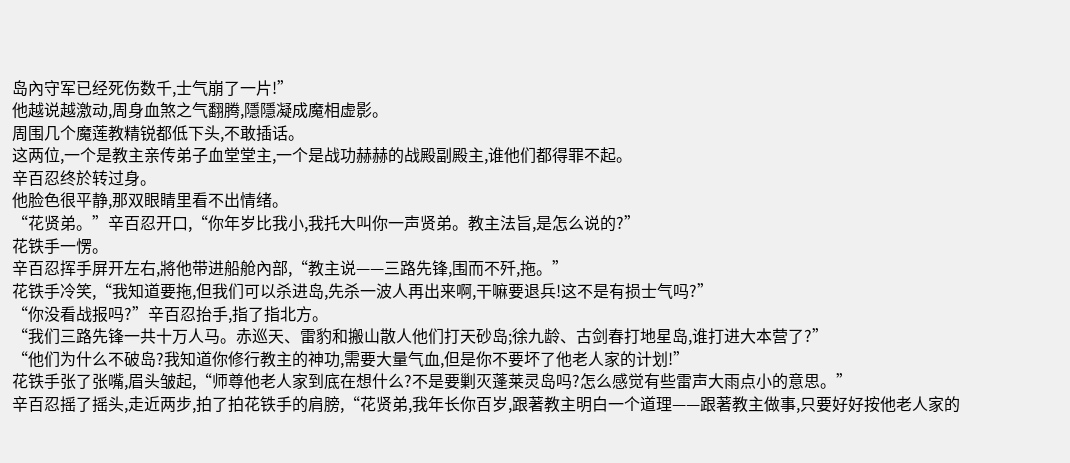岛內守军已经死伤数千,士气崩了一片!”
他越说越激动,周身血煞之气翻腾,隱隱凝成魔相虚影。
周围几个魔莲教精锐都低下头,不敢插话。
这两位,一个是教主亲传弟子血堂堂主,一个是战功赫赫的战殿副殿主,谁他们都得罪不起。
辛百忍终於转过身。
他脸色很平静,那双眼睛里看不出情绪。
“花贤弟。”辛百忍开口,“你年岁比我小,我托大叫你一声贤弟。教主法旨,是怎么说的?”
花铁手一愣。
辛百忍挥手屏开左右,將他带进船舱內部,“教主说——三路先锋,围而不歼,拖。”
花铁手冷笑,“我知道要拖,但我们可以杀进岛,先杀一波人再出来啊,干嘛要退兵!这不是有损士气吗?”
“你没看战报吗?”辛百忍抬手,指了指北方。
“我们三路先锋一共十万人马。赤巡天、雷豹和搬山散人他们打天砂岛;徐九龄、古剑春打地星岛,谁打进大本营了?”
“他们为什么不破岛?我知道你修行教主的神功,需要大量气血,但是你不要坏了他老人家的计划!”
花铁手张了张嘴,眉头皱起,“师尊他老人家到底在想什么?不是要剿灭蓬莱灵岛吗?怎么感觉有些雷声大雨点小的意思。”
辛百忍摇了摇头,走近两步,拍了拍花铁手的肩膀,“花贤弟,我年长你百岁,跟著教主明白一个道理——跟著教主做事,只要好好按他老人家的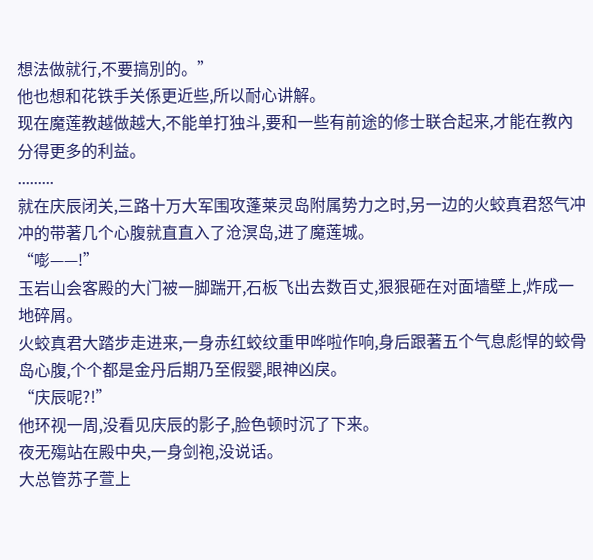想法做就行,不要搞別的。”
他也想和花铁手关係更近些,所以耐心讲解。
现在魔莲教越做越大,不能单打独斗,要和一些有前途的修士联合起来,才能在教內分得更多的利益。
.........
就在庆辰闭关,三路十万大军围攻蓬莱灵岛附属势力之时,另一边的火蛟真君怒气冲冲的带著几个心腹就直直入了沧溟岛,进了魔莲城。
“嘭——!”
玉岩山会客殿的大门被一脚踹开,石板飞出去数百丈,狠狠砸在对面墙壁上,炸成一地碎屑。
火蛟真君大踏步走进来,一身赤红蛟纹重甲哗啦作响,身后跟著五个气息彪悍的蛟骨岛心腹,个个都是金丹后期乃至假婴,眼神凶戾。
“庆辰呢?!”
他环视一周,没看见庆辰的影子,脸色顿时沉了下来。
夜无殤站在殿中央,一身剑袍,没说话。
大总管苏子萱上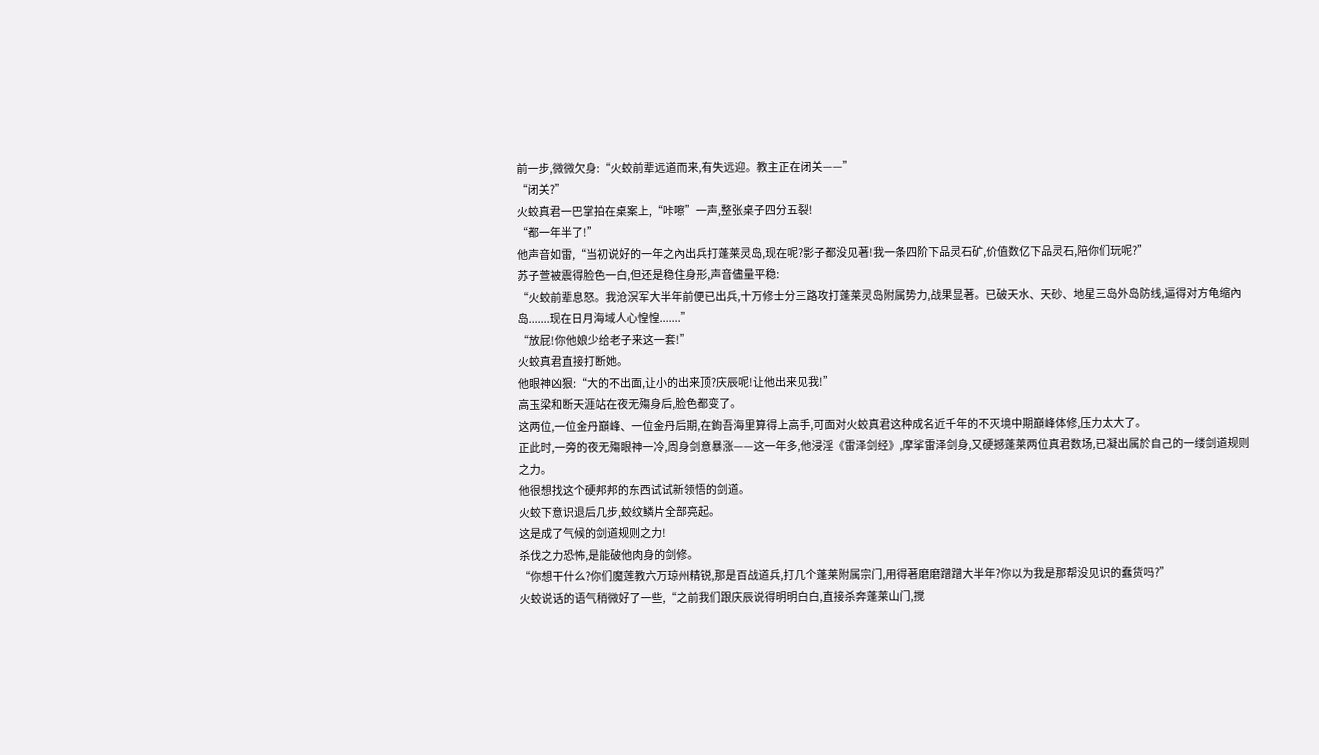前一步,微微欠身:“火蛟前辈远道而来,有失远迎。教主正在闭关——”
“闭关?”
火蛟真君一巴掌拍在桌案上,“咔嚓”一声,整张桌子四分五裂!
“都一年半了!”
他声音如雷,“当初说好的一年之內出兵打蓬莱灵岛,现在呢?影子都没见著!我一条四阶下品灵石矿,价值数亿下品灵石,陪你们玩呢?”
苏子萱被震得脸色一白,但还是稳住身形,声音儘量平稳:
“火蛟前辈息怒。我沧溟军大半年前便已出兵,十万修士分三路攻打蓬莱灵岛附属势力,战果显著。已破天水、天砂、地星三岛外岛防线,逼得对方龟缩內岛.......现在日月海域人心惶惶.......”
“放屁!你他娘少给老子来这一套!”
火蛟真君直接打断她。
他眼神凶狠:“大的不出面,让小的出来顶?庆辰呢!让他出来见我!”
高玉梁和断天涯站在夜无殤身后,脸色都变了。
这两位,一位金丹巔峰、一位金丹后期,在鉤吾海里算得上高手,可面对火蛟真君这种成名近千年的不灭境中期巔峰体修,压力太大了。
正此时,一旁的夜无殤眼神一冷,周身剑意暴涨——这一年多,他浸淫《雷泽剑经》,摩挲雷泽剑身,又硬撼蓬莱两位真君数场,已凝出属於自己的一缕剑道规则之力。
他很想找这个硬邦邦的东西试试新领悟的剑道。
火蛟下意识退后几步,蛟纹鳞片全部亮起。
这是成了气候的剑道规则之力!
杀伐之力恐怖,是能破他肉身的剑修。
“你想干什么?你们魔莲教六万琼州精锐,那是百战道兵,打几个蓬莱附属宗门,用得著磨磨蹭蹭大半年?你以为我是那帮没见识的蠢货吗?”
火蛟说话的语气稍微好了一些,“之前我们跟庆辰说得明明白白,直接杀奔蓬莱山门,搅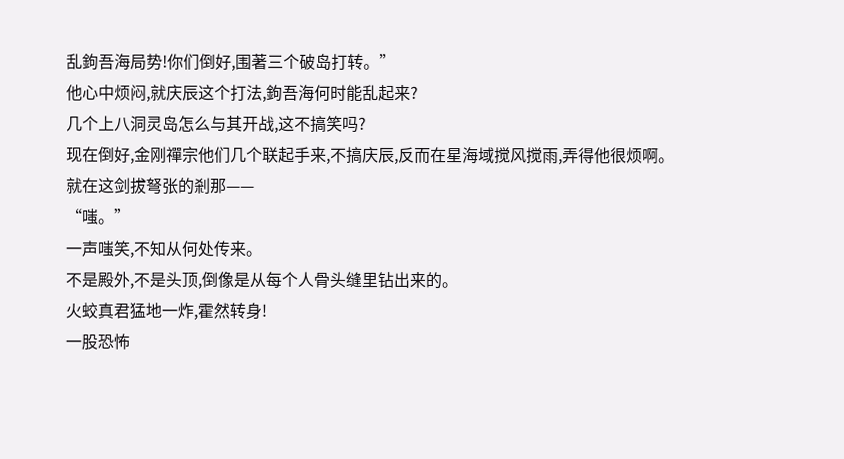乱鉤吾海局势!你们倒好,围著三个破岛打转。”
他心中烦闷,就庆辰这个打法,鉤吾海何时能乱起来?
几个上八洞灵岛怎么与其开战,这不搞笑吗?
现在倒好,金刚禪宗他们几个联起手来,不搞庆辰,反而在星海域搅风搅雨,弄得他很烦啊。
就在这剑拔弩张的剎那——
“嗤。”
一声嗤笑,不知从何处传来。
不是殿外,不是头顶,倒像是从每个人骨头缝里钻出来的。
火蛟真君猛地一炸,霍然转身!
一股恐怖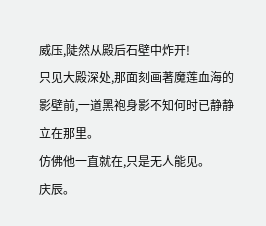威压,陡然从殿后石壁中炸开!
只见大殿深处,那面刻画著魔莲血海的影壁前,一道黑袍身影不知何时已静静立在那里。
仿佛他一直就在,只是无人能见。
庆辰。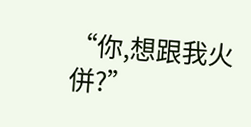“你,想跟我火併?”